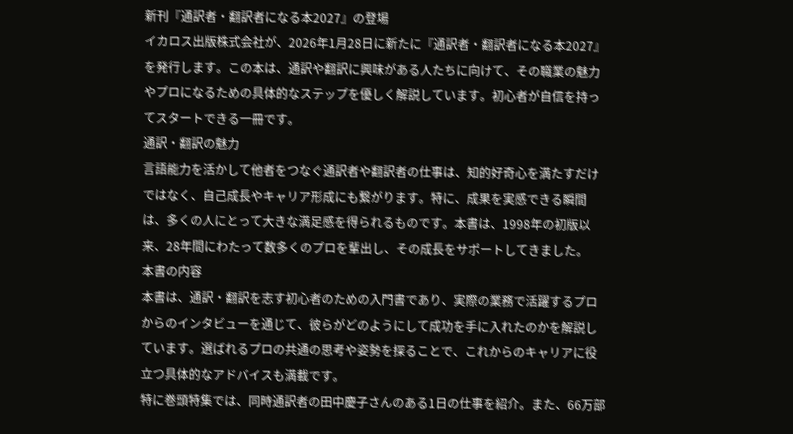新刊『通訳者・翻訳者になる本2027』の登場
イカロス出版株式会社が、2026年1月28日に新たに『通訳者・翻訳者になる本2027』を発行します。この本は、通訳や翻訳に興味がある人たちに向けて、その職業の魅力やプロになるための具体的なステップを優しく解説しています。初心者が自信を持ってスタートできる一冊です。
通訳・翻訳の魅力
言語能力を活かして他者をつなぐ通訳者や翻訳者の仕事は、知的好奇心を満たすだけではなく、自己成長やキャリア形成にも繋がります。特に、成果を実感できる瞬間は、多くの人にとって大きな満足感を得られるものです。本書は、1998年の初版以来、28年間にわたって数多くのプロを輩出し、その成長をサポートしてきました。
本書の内容
本書は、通訳・翻訳を志す初心者のための入門書であり、実際の業務で活躍するプロからのインタビューを通じて、彼らがどのようにして成功を手に入れたのかを解説しています。選ばれるプロの共通の思考や姿勢を探ることで、これからのキャリアに役立つ具体的なアドバイスも満載です。
特に巻頭特集では、同時通訳者の田中慶子さんのある1日の仕事を紹介。また、66万部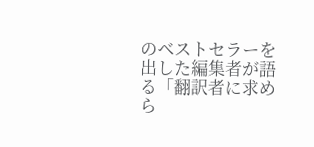のベストセラーを出した編集者が語る「翻訳者に求めら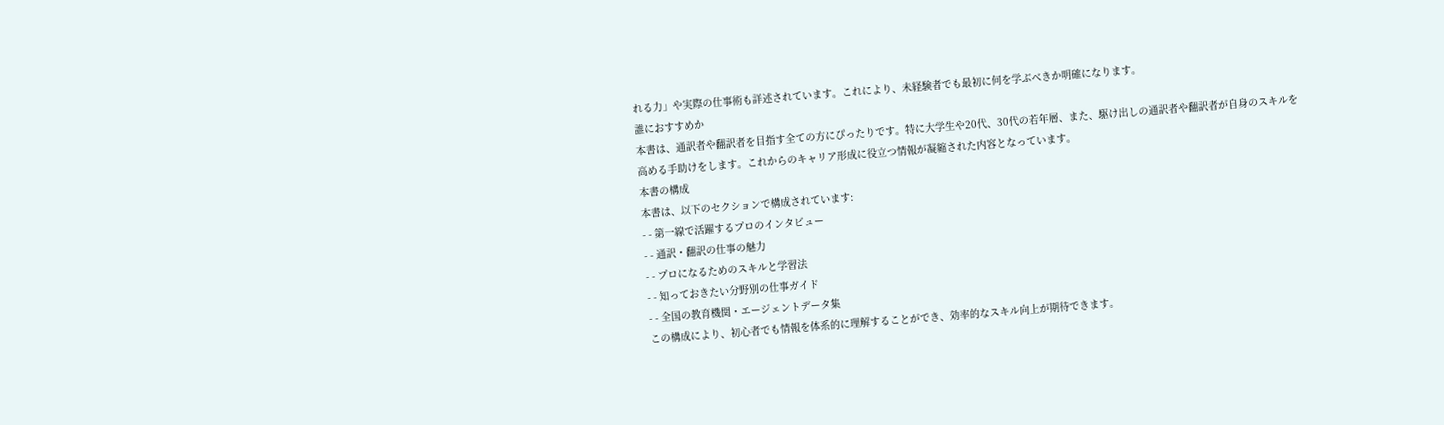れる力」や実際の仕事術も詳述されています。これにより、未経験者でも最初に何を学ぶべきか明確になります。
誰におすすめか
本書は、通訳者や翻訳者を目指す全ての方にぴったりです。特に大学生や20代、30代の若年層、また、駆け出しの通訳者や翻訳者が自身のスキルを高める手助けをします。これからのキャリア形成に役立つ情報が凝縮された内容となっています。
本書の構成
本書は、以下のセクションで構成されています:
- - 第一線で活躍するプロのインタビュー
- - 通訳・翻訳の仕事の魅力
- - プロになるためのスキルと学習法
- - 知っておきたい分野別の仕事ガイド
- - 全国の教育機関・エージェントデータ集
この構成により、初心者でも情報を体系的に理解することができ、効率的なスキル向上が期待できます。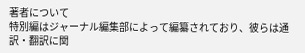著者について
特別編はジャーナル編集部によって編纂されており、彼らは通訳・翻訳に関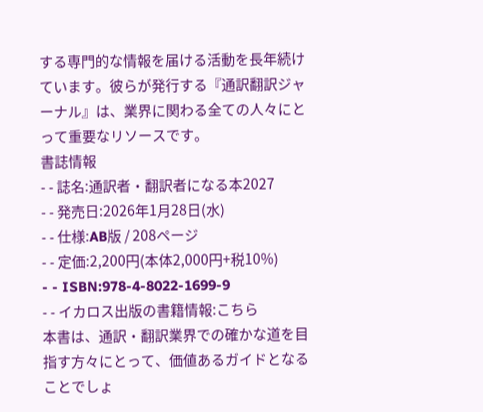する専門的な情報を届ける活動を長年続けています。彼らが発行する『通訳翻訳ジャーナル』は、業界に関わる全ての人々にとって重要なリソースです。
書誌情報
- - 誌名:通訳者・翻訳者になる本2027
- - 発売日:2026年1月28日(水)
- - 仕様:AB版 / 208ページ
- - 定価:2,200円(本体2,000円+税10%)
- - ISBN:978-4-8022-1699-9
- - イカロス出版の書籍情報:こちら
本書は、通訳・翻訳業界での確かな道を目指す方々にとって、価値あるガイドとなることでしょ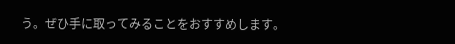う。ぜひ手に取ってみることをおすすめします。